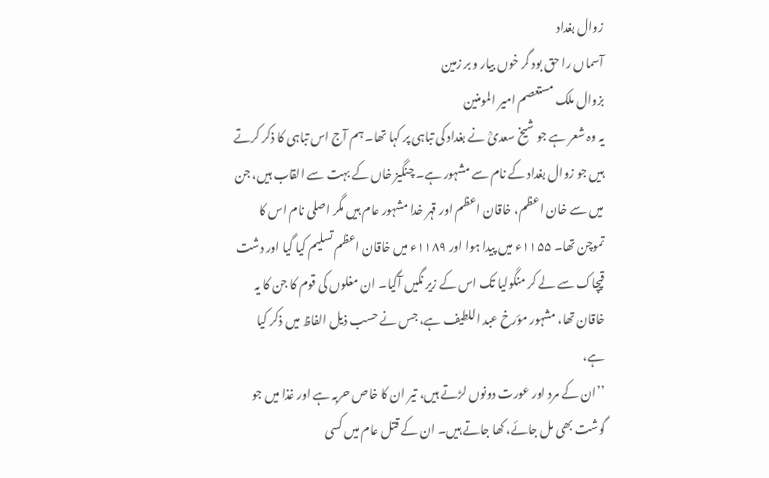زوال بغداد
آسماں را حق بود گر خوں بیار و بر زمین
بزوال ملک مستعصم امیر المومنین
یہ وہ شعر ہے جو شیخ سعدیؒ نے بغداد کی تباہی پر کہا تھا۔ ہم آج اس تباہی کا ذکر کرتے ہیں جو زوال بغداد کے نام سے مشہور ہے۔ چنگیز خاں کے بہت سے القاب ہیں، جن میں سے خان اعظم، خاقان اعظم اور قہر خدا مشہور عام ہیں مگر اصلی نام اس کا تموچن تھا۔ ۱۱۵۵ء میں پیدا ہوا اور ۱۱۸۹ء میں خاقان اعظم تسلیم کیا گیا اور دشت قپچاک سے لے کر منگولیا تک اس کے زیر نگیں آگیا۔ ان مغلوں کی قوم کا جن کا یہ خاقان تھا، مشہور مؤرخ عبد اللطیف ہے، جس نے حسب ذیل الفاظ میں ذکر کیا ہے،
’’ان کے مرد اور عورت دونوں لڑتے ہیں، تیر ان کا خاص حربہ ہے اور غذا میں جو گوشت بھی مل جائے، کھا جاتے ہیں۔ ان کے قتل عام میں کسی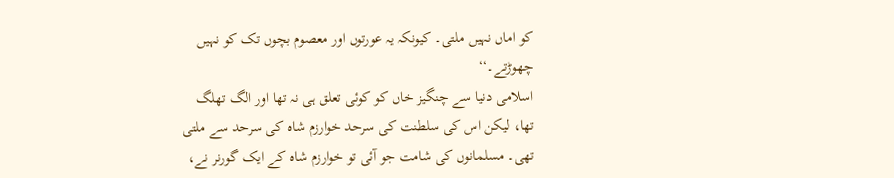کو اماں نہیں ملتی۔ کیونکہ یہ عورتوں اور معصوم بچوں تک کو نہیں چھوڑتے۔‘‘
اسلامی دنیا سے چنگیز خاں کو کوئی تعلق ہی نہ تھا اور الگ تھلگ تھا، لیکن اس کی سلطنت کی سرحد خوارزم شاہ کی سرحد سے ملتی تھی۔ مسلمانوں کی شامت جو آئی تو خوارزم شاہ کے ایک گورنر نے،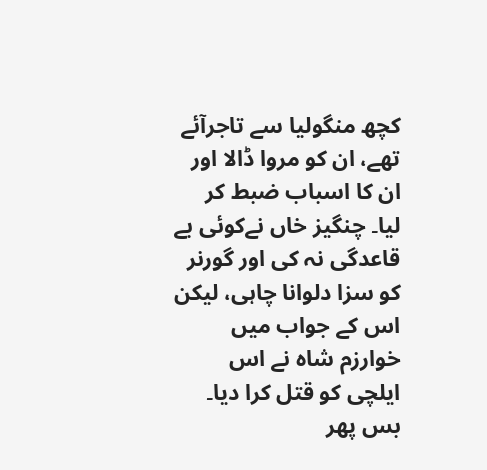کچھ منگولیا سے تاجرآئے تھے، ان کو مروا ڈالا اور ان کا اسباب ضبط کر لیا۔ چنگیز خاں نےکوئی بے قاعدگی نہ کی اور گورنر کو سزا دلوانا چاہی، لیکن اس کے جواب میں خوارزم شاہ نے اس ایلچی کو قتل کرا دیا۔ بس پھر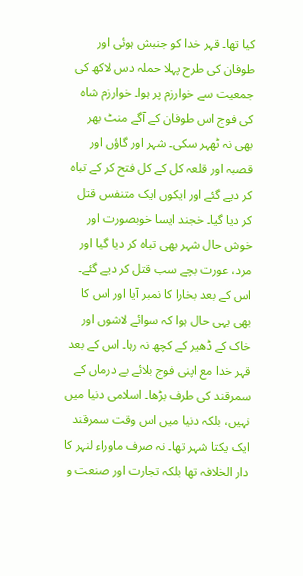کیا تھا۔ قہر خدا کو جنبش ہوئی اور طوفان کی طرح پہلا حملہ دس لاکھ کی جمعیت سے خوارزم پر ہوا۔ خوارزم شاہ کی فوج اس طوفان کے آگے منٹ بھر بھی نہ ٹھہر سکی۔ شہر اور گاؤں اور قصبہ اور قلعہ کل کے کل فتح کر کے تباہ کر دیے گئے اور ایکوں ایک متنفس قتل کر دیا گیا۔ خجند ایسا خوبصورت اور خوش حال شہر بھی تباہ کر دیا گیا اور مرد، عورت بچے سب قتل کر دیے گئے۔
اس کے بعد بخارا کا نمبر آیا اور اس کا بھی یہی حال ہوا کہ سوائے لاشوں اور خاک کے ڈھیر کے کچھ نہ رہا۔ اس کے بعد قہر خدا مع اپنی فوج بلائے بے درماں کے سمرقند کی طرف بڑھا۔ اسلامی دنیا میں نہیں، بلکہ دنیا میں اس وقت سمرقند ایک یکتا شہر تھا۔ نہ صرف ماوراء لنہر کا دار الخلافہ تھا بلکہ تجارت اور صنعت و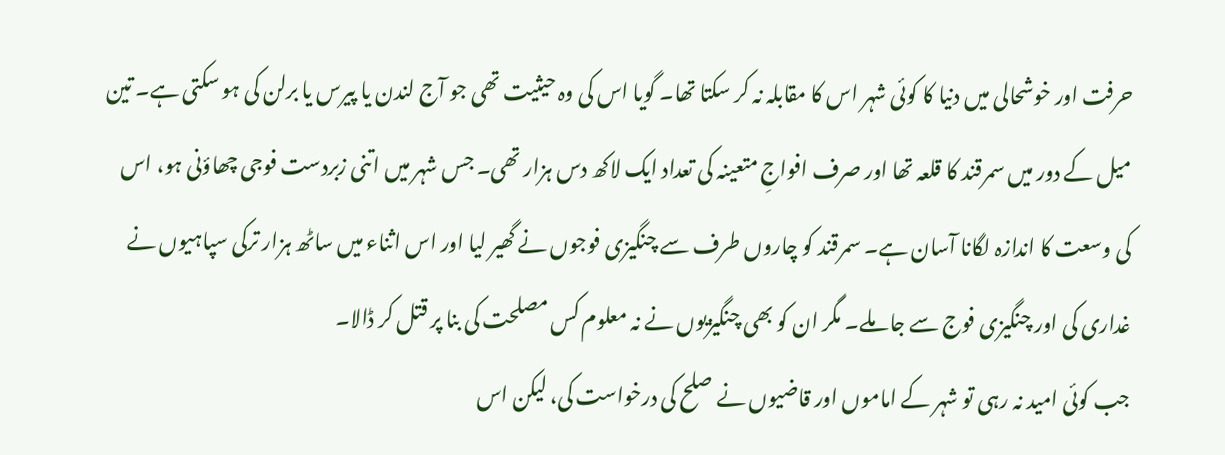حرفت اور خوشحالی میں دنیا کا کوئی شہر اس کا مقابلہ نہ کر سکتا تھا۔ گویا اس کی وہ حیثیت تھی جو آج لندن یا پیرس یا برلن کی ہو سکتی ہے۔ تین میل کے دور میں سمرقند کا قلعہ تھا اور صرف افواجِ متعینہ کی تعداد ایک لاکھ دس ہزار تھی۔ جس شہر میں اتنی زبردست فوجی چھاؤنی ہو، اس کی وسعت کا اندازہ لگانا آسان ہے۔ سمرقند کو چاروں طرف سے چنگیزی فوجوں نے گھیر لیا اور اس اثناء میں ساٹھ ہزار ترکی سپاہیوں نے غداری کی اور چنگیزی فوج سے جا ملے۔ مگر ان کو بھی چنگیزیوں نے نہ معلوم کس مصلحت کی بنا پر قتل کر ڈالا۔
جب کوئی امید نہ رہی تو شہر کے اماموں اور قاضیوں نے صلح کی درخواست کی، لیکن اس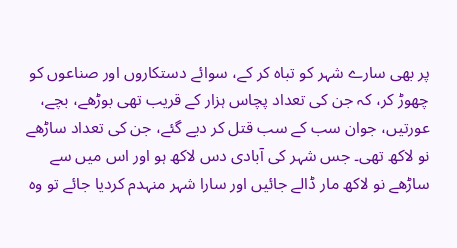پر بھی سارے شہر کو تباہ کر کے، سوائے دستکاروں اور صناعوں کو چھوڑ کر، کہ جن کی تعداد پچاس ہزار کے قریب تھی بوڑھے، بچے، عورتیں، جوان سب کے سب قتل کر دیے گئے، جن کی تعداد ساڑھے نو لاکھ تھی۔ جس شہر کی آبادی دس لاکھ ہو اور اس میں سے ساڑھے نو لاکھ مار ڈالے جائیں اور سارا شہر منہدم کردیا جائے تو وہ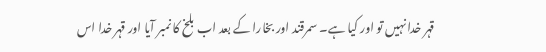قہر خدا نہیں تو اور کیا ہے۔ سمرقند اور بخارا کے بعد اب بلخ کا نمبر آیا اور قہر خدا اس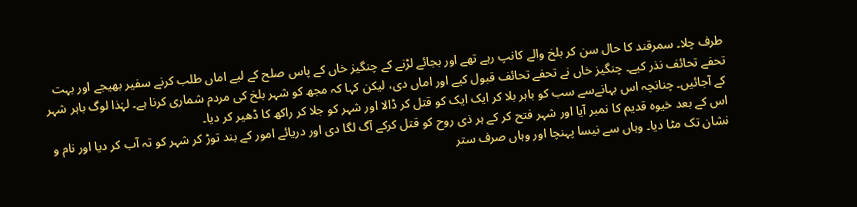طرف چلا۔ سمرقند کا حال سن کر بلخ والے کانپ رہے تھے اور بجائے لڑنے کے چنگیز خاں کے پاس صلح کے لیے اماں طلب کرنے سفیر بھیجے اور بہت تحفے تحائف نذر کیے۔ چنگیز خاں نے تحفے تحائف قبول کیے اور اماں دی، لیکن کہا کہ مجھ کو شہر بلخ کی مردم شماری کرنا ہے۔ لہٰذا لوگ باہر شہر کے آجائیں۔ چنانچہ اس بہانےسے سب کو باہر بلا کر ایک ایک کو قتل کر ڈالا اور شہر کو جلا کر راکھ کا ڈھیر کر دیا۔
اس کے بعد خیوہ قدیم کا نمبر آیا اور شہر فتح کر کے ہر ذی روح کو قتل کرکے آگ لگا دی اور دریائے امور کے بند توڑ کر شہر کو تہ آب کر دیا اور نام و نشان تک مٹا دیا۔ وہاں سے نیسا پہنچا اور وہاں صرف ستر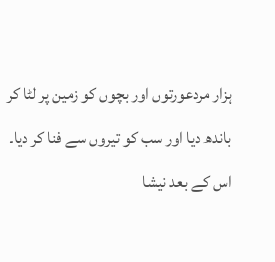ہزار مردعورتوں اور بچوں کو زمین پر لٹا کر باندھ دیا اور سب کو تیروں سے فنا کر دیا۔ اس کے بعد نیشا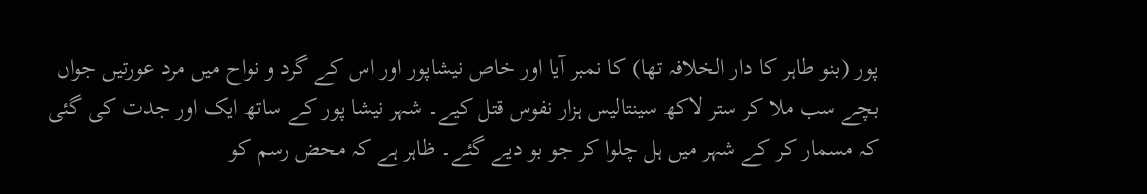پور (بنو طاہر کا دار الخلافہ تھا) کا نمبر آیا اور خاص نیشاپور اور اس کے گرد و نواح میں مرد عورتیں جواں بچے سب ملا کر ستر لاکھ سینتالیس ہزار نفوس قتل کیے۔ شہر نیشا پور کے ساتھ ایک اور جدت کی گئی کہ مسمار کر کے شہر میں ہل چلوا کر جو بو دیے گئے۔ ظاہر ہے کہ محض رسم کو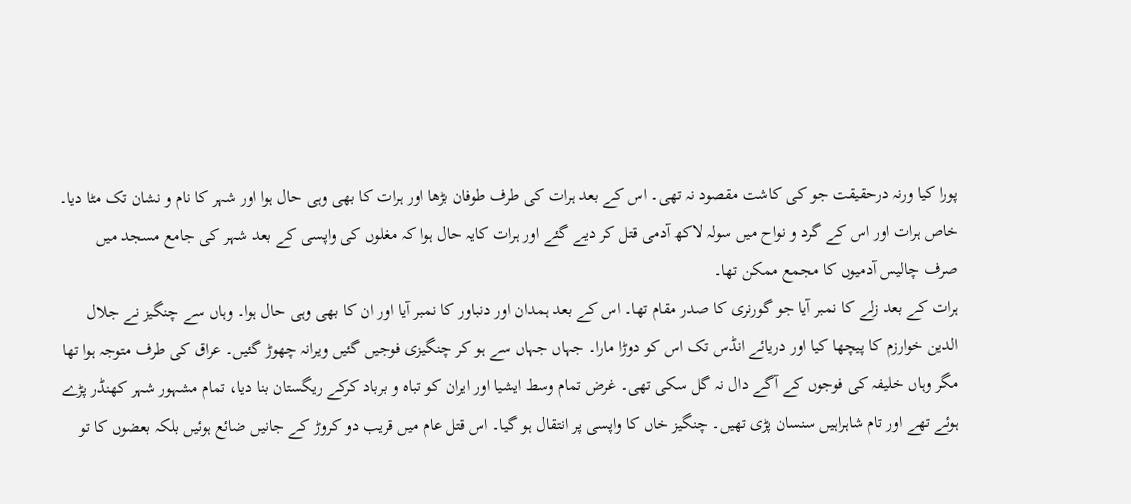پورا کیا ورنہ درحقیقت جو کی کاشت مقصود نہ تھی۔ اس کے بعد ہرات کی طرف طوفان بڑھا اور ہرات کا بھی وہی حال ہوا اور شہر کا نام و نشان تک مٹا دیا۔ خاص ہرات اور اس کے گرد و نواح میں سولہ لاکھ آدمی قتل کر دیے گئے اور ہرات کایہ حال ہوا کہ مغلوں کی واپسی کے بعد شہر کی جامع مسجد میں صرف چالیس آدمیوں کا مجمع ممکن تھا۔
ہرات کے بعد زلے کا نمبر آیا جو گورنری کا صدر مقام تھا۔ اس کے بعد ہمدان اور دنباور کا نمبر آیا اور ان کا بھی وہی حال ہوا۔ وہاں سے چنگیز نے جلال الدین خوارزم کا پیچھا کیا اور دریائے انڈس تک اس کو دوڑا مارا۔ جہاں جہاں سے ہو کر چنگیزی فوجیں گئیں ویرانہ چھوڑ گئیں۔ عراق کی طرف متوجہ ہوا تھا مگر وہاں خلیفہ کی فوجوں کے آگے دال نہ گل سکی تھی۔ غرض تمام وسط ایشیا اور ایران کو تباہ و برباد کرکے ریگستان بنا دیا، تمام مشہور شہر کھنڈر پڑے ہوئے تھے اور تام شاہراہیں سنسان پڑی تھیں۔ چنگیز خاں کا واپسی پر انتقال ہو گیا۔ اس قتل عام میں قریب دو کروڑ کے جانیں ضائع ہوئیں بلکہ بعضوں کا تو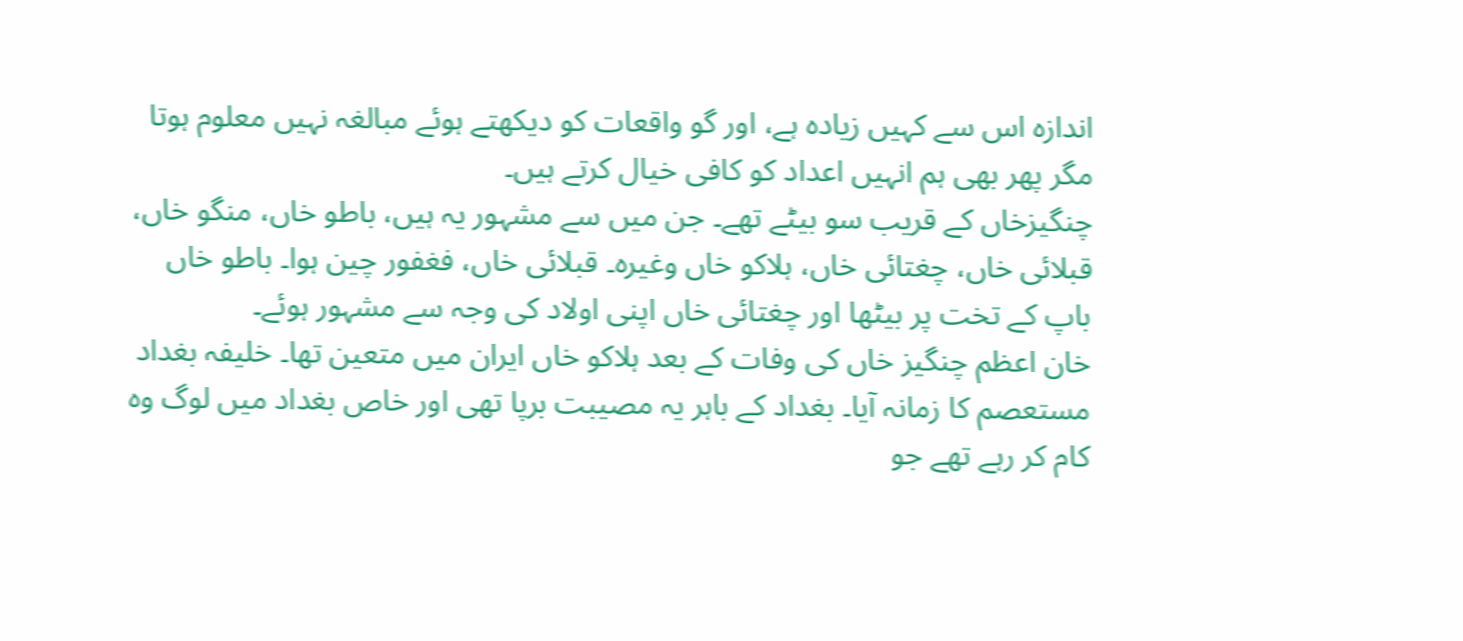اندازہ اس سے کہیں زیادہ ہے، اور گو واقعات کو دیکھتے ہوئے مبالغہ نہیں معلوم ہوتا مگر پھر بھی ہم انہیں اعداد کو کافی خیال کرتے ہیں۔
چنگیزخاں کے قریب سو بیٹے تھے۔ جن میں سے مشہور یہ ہیں، باطو خاں، منگو خاں، قبلائی خاں، چغتائی خاں، ہلاکو خاں وغیرہ۔ قبلائی خاں، فغفور چین ہوا۔ باطو خاں باپ کے تخت پر بیٹھا اور چغتائی خاں اپنی اولاد کی وجہ سے مشہور ہوئے۔
خان اعظم چنگیز خاں کی وفات کے بعد ہلاکو خاں ایران میں متعین تھا۔ خلیفہ بغداد مستعصم کا زمانہ آیا۔ بغداد کے باہر یہ مصیبت برپا تھی اور خاص بغداد میں لوگ وہ کام کر رہے تھے جو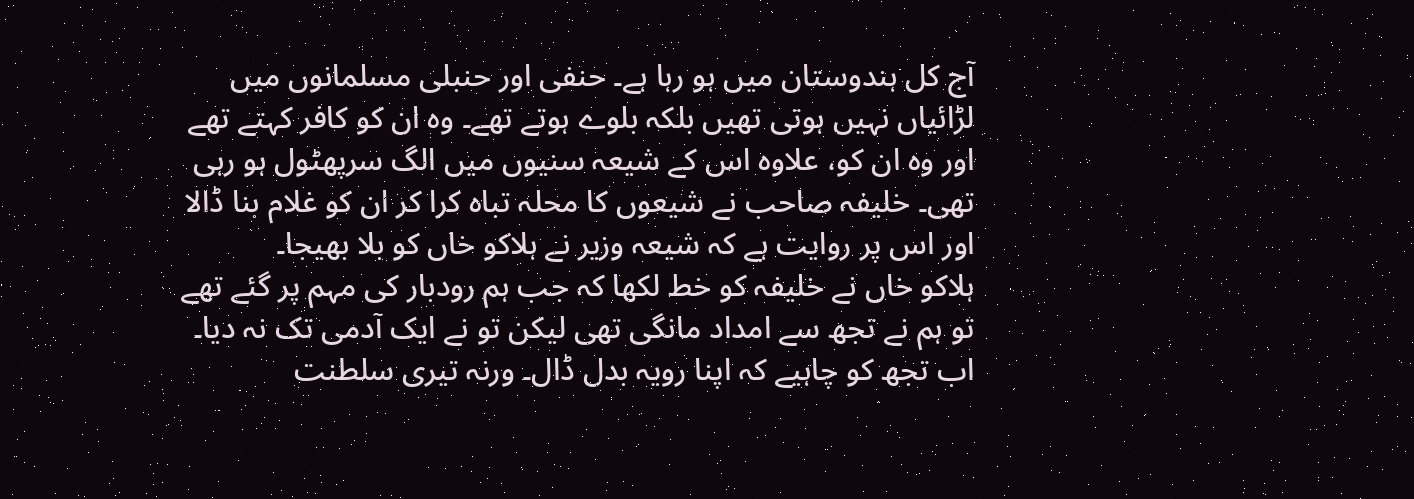آج کل ہندوستان میں ہو رہا ہے۔ حنفی اور حنبلی مسلمانوں میں لڑائیاں نہیں ہوتی تھیں بلکہ بلوے ہوتے تھے۔ وہ ان کو کافر کہتے تھے اور وہ ان کو، علاوہ اس کے شیعہ سنیوں میں الگ سرپھٹول ہو رہی تھی۔ خلیفہ صاحب نے شیعوں کا محلہ تباہ کرا کر ان کو غلام بنا ڈالا اور اس پر روایت ہے کہ شیعہ وزیر نے ہلاکو خاں کو بلا بھیجا۔
ہلاکو خاں نے خلیفہ کو خط لکھا کہ جب ہم رودبار کی مہم پر گئے تھے تو ہم نے تجھ سے امداد مانگی تھی لیکن تو نے ایک آدمی تک نہ دیا۔ اب تجھ کو چاہیے کہ اپنا رویہ بدل ڈال۔ ورنہ تیری سلطنت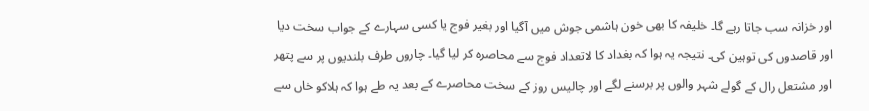اور خزانہ سب جاتا رہے گا۔ خلیفہ کا بھی خون ہاشمی جوش میں آگیا اور بغیر فوج یا کسی سہارے کے جواب سخت دیا اور قاصدوں کی توہین کی۔ نتیجہ یہ ہوا کہ بغداد کا لاتعداد فوج سے محاصرہ کر لیا گیا۔ چاروں طرف بلندیوں پر سے پتھر اور مشتعل رال کے گولے شہر والوں پر برسنے لگے اور چالیس روز کے سخت محاصرے کے بعد یہ طے ہوا کہ ہلاکو خاں سے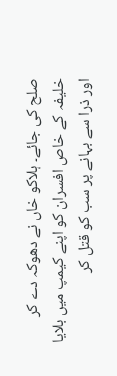صلح کی جائے۔ ہلاکو خاں نے دھوکہ دے کر خلیفہ کے خاص افسران کو اپنے کیمپ میں بلایا اور ذرا سے بہانے پر سب کو قتل کر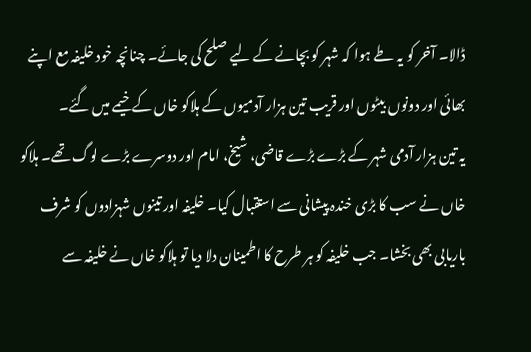ڈالا۔ آخر کو یہ طے ہوا کہ شہر کو بچانے کے لیے صلح کی جائے۔ چنانچہ خود خلیفہ مع اپنے بھائی اور دونوں بیٹوں اور قریب تین ہزار آدمیوں کے ہلاکو خاں کے خیمے میں گئے۔
یہ تین ہزار آدمی شہر کے بڑے بڑے قاضی، شیخ، امام اور دوسرے بڑے لوگ تھے۔ ہلاکو خاں نے سب کا بڑی خندہ پیشانی سے استقبال کیا۔ خلیفہ اور تینوں شہزادوں کو شرف باریابی بھی بخشا۔ جب خلیفہ کو ہر طرح کا اطمینان دلا دیا تو ہلاکو خاں نے خلیفہ سے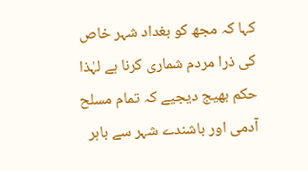کہا کہ مجھ کو بغداد شہر خاص کی ذرا مردم شماری کرنا ہے لہٰذا حکم بھیج دیجیے کہ تمام مسلح آدمی اور باشندے شہر سے باہر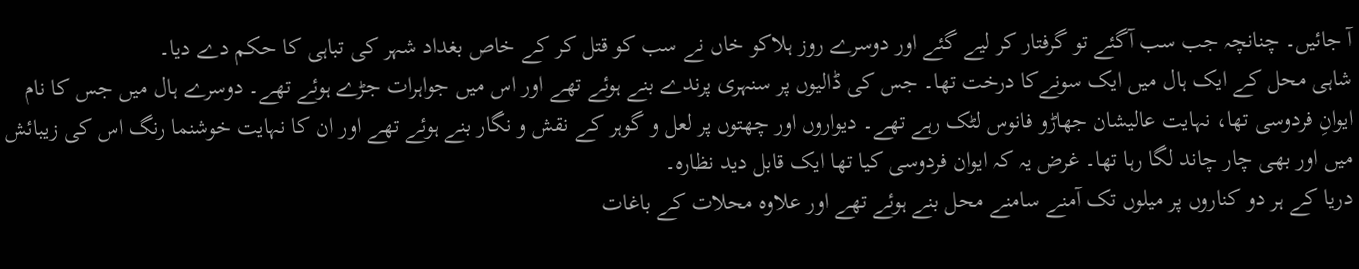آ جائیں۔ چنانچہ جب سب آگئے تو گرفتار کر لیے گئے اور دوسرے روز ہلاکو خاں نے سب کو قتل کر کے خاص بغداد شہر کی تباہی کا حکم دے دیا۔
شاہی محل کے ایک ہال میں ایک سونےکا درخت تھا۔ جس کی ڈالیوں پر سنہری پرندے بنے ہوئے تھے اور اس میں جواہرات جڑے ہوئے تھے۔ دوسرے ہال میں جس کا نام ایوانِ فردوسی تھا، نہایت عالیشان جھاڑو فانوس لٹک رہے تھے۔ دیواروں اور چھتوں پر لعل و گوہر کے نقش و نگار بنے ہوئے تھے اور ان کا نہایت خوشنما رنگ اس کی زیبائش میں اور بھی چار چاند لگا رہا تھا۔ غرض یہ کہ ایوان فردوسی کیا تھا ایک قابل دید نظارہ۔
دریا کے ہر دو کناروں پر میلوں تک آمنے سامنے محل بنے ہوئے تھے اور علاوہ محلات کے باغات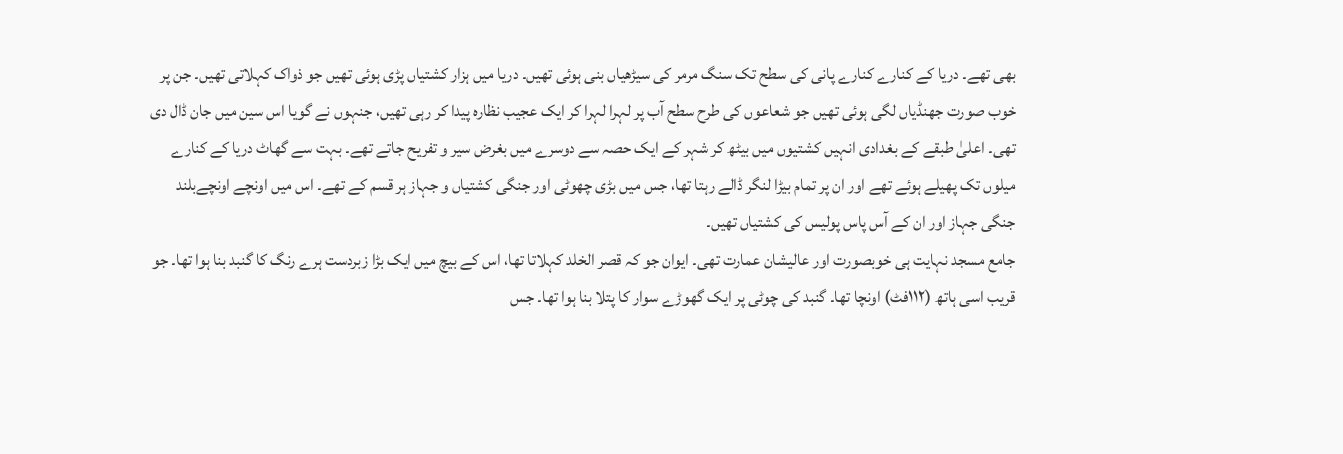بھی تھے۔ دریا کے کنارے کنارے پانی کی سطح تک سنگ مرمر کی سیڑھیاں بنی ہوئی تھیں۔ دریا میں ہزار کشتیاں پڑی ہوئی تھیں جو ذواک کہلاتی تھیں۔ جن پر خوب صورت جھنڈیاں لگی ہوئی تھیں جو شعاعوں کی طرح سطح آب پر لہرا لہرا کر ایک عجیب نظارہ پیدا کر رہی تھیں، جنہوں نے گویا اس سین میں جان ڈال دی تھی۔ اعلیٰ طبقے کے بغدادی انہیں کشتیوں میں بیٹھ کر شہر کے ایک حصہ سے دوسرے میں بغرض سیر و تفریح جاتے تھے۔ بہت سے گھاٹ دریا کے کنارے میلوں تک پھیلے ہوئے تھے اور ان پر تمام بیڑا لنگر ڈالے رہتا تھا، جس میں بڑی چھوٹی اور جنگی کشتیاں و جہاز ہر قسم کے تھے۔ اس میں اونچے اونچےبلند جنگی جہاز اور ان کے آس پاس پولیس کی کشتیاں تھیں۔
جامع مسجد نہایت ہی خوبصورت اور عالیشان عمارت تھی۔ ایوان جو کہ قصر الخلد کہلاتا تھا، اس کے بیچ میں ایک بڑا زبردست ہرے رنگ کا گنبد بنا ہوا تھا۔ جو قریب اسی ہاتھ (۱۱۲فٹ) اونچا تھا۔ گنبد کی چوٹی پر ایک گھوڑے سوار کا پتلا بنا ہوا تھا۔ جس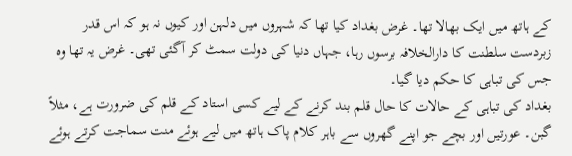کے ہاتھ میں ایک بھالا تھا۔ غرض بغداد کیا تھا کہ شہروں میں دلہن اور کیوں نہ ہو کہ اس قدر زبردست سلطنت کا دارالخلافہ برسوں رہا، جہاں دنیا کی دولت سمٹ کر آگئی تھی۔ غرض یہ تھا وہ جس کی تباہی کا حکم دیا گیا۔
بغداد کی تباہی کے حالات کا حال قلم بند کرنے کے لیے کسی استاد کے قلم کی ضرورت ہے، مثلاً گبن۔ عورتیں اور بچے جو اپنے گھروں سے باہر کلام پاک ہاتھ میں لیے ہوئے منت سماجت کرتے ہوئے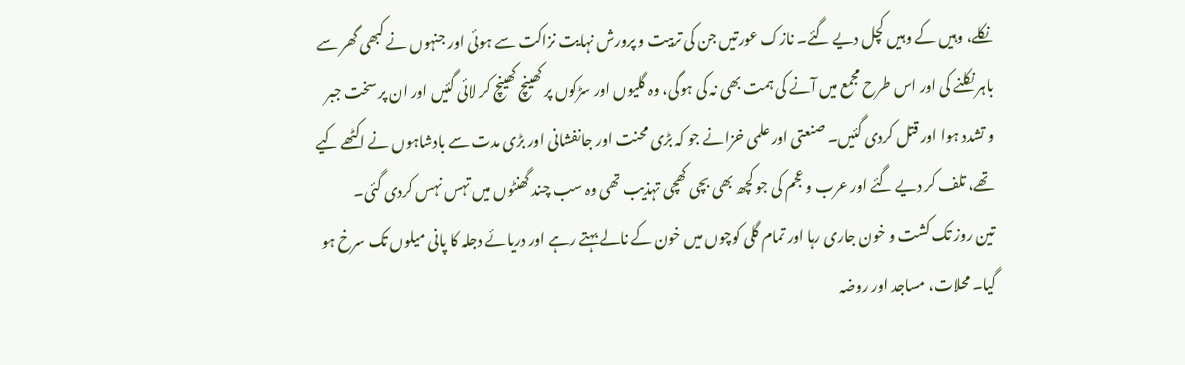نکلے، وہیں کے وہیں کچل دیے گئے۔ نازک عورتیں جن کی تربیت و پرورش نہایت نزاکت سے ہوئی اور جنہوں نے کبھی گھر سے باہر نکلنے کی اور اس طرح مجمع میں آنے کی ہمت بھی نہ کی ہوگی، وہ گلیوں اور سڑکوں پر کھینچ کھینچ کر لائی گئیں اور ان پر سخت جبر و تشدد ہوا اور قتل کردی گئیں۔ صنعتی اور علمی خزانے جو کہ بڑی محنت اور جانفشانی اور بڑی مدت سے بادشاہوں نے اکٹھے کیے تھے، تلف کر دیے گئے اور عرب و عجم کی جو کچھ بھی بچی کھچی تہذیب تھی وہ سب چند گھنٹوں میں تہس نہس کردی گئی۔
تین روز تک کشت و خون جاری رہا اور تمام گلی کوچوں میں خون کے نالے بہتے رہے اور دریائے دجلہ کا پانی میلوں تک سرخ ہو گیا۔ محلات، مساجد اور روضہ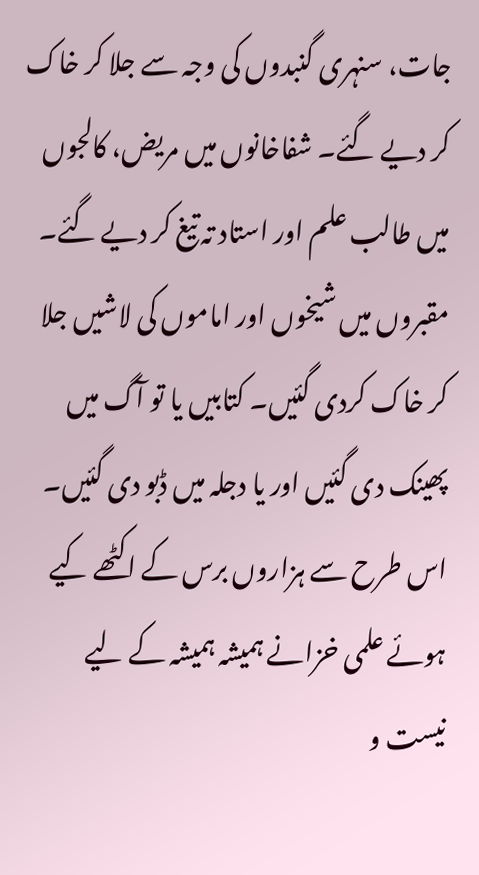جات، سنہری گنبدوں کی وجہ سے جلا کر خاک کر دیے گئے۔ شفاخانوں میں مریض، کالجوں میں طالب علم اور استاد تہ تیغ کر دیے گئے۔ مقبروں میں شیخوں اور اماموں کی لاشیں جلا کر خاک کردی گئیں۔ کتابیں یا تو آگ میں پھینک دی گئیں اور یا دجلہ میں ڈبو دی گئیں۔ اس طرح سے ہزاروں برس کے اکٹھے کیے ہوئے علمی خزانے ہمیشہ ہمیشہ کے لیے نیست و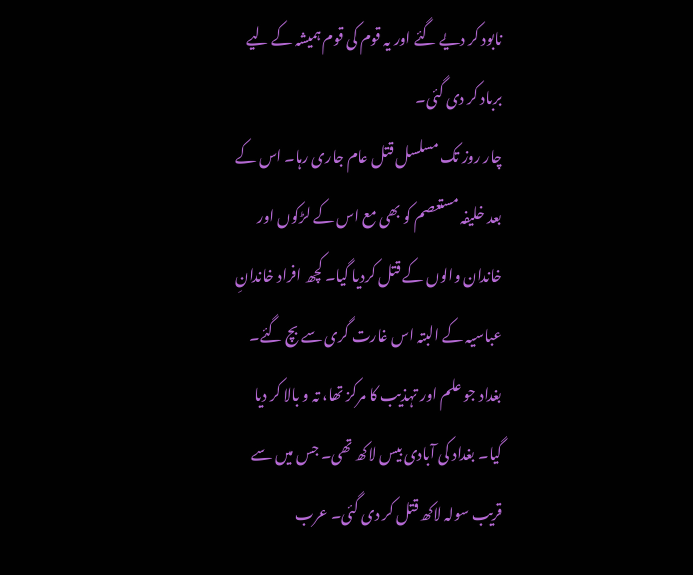نابود کر دیے گئے اور یہ قوم کی قوم ہمیشہ کے لیے برباد کر دی گئی۔
چار روز تک مسلسل قتل عام جاری رہا۔ اس کے بعد خلیفہ مستعصم کو بھی مع اس کے لڑکوں اور خاندان والوں کے قتل کردیا گیا۔ کچھ افراد خاندانِ عباسیہ کے البتہ اس غارت گری سے بچ گئے۔ بغداد جو علم اور تہذیب کا مرکز تھا، تہ و بالا کر دیا گیا۔ بغداد کی آبادی بیس لاکھ تھی۔ جس میں سے قریب سولہ لاکھ قتل کر دی گئی۔ عرب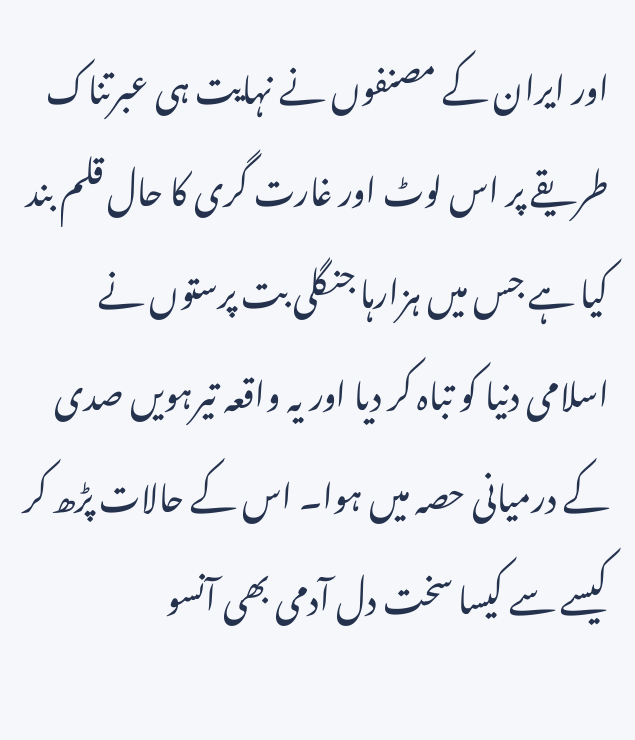اور ایران کے مصنفوں نے نہایت ہی عبرتناک طریقے پر اس لوٹ اور غارت گری کا حال قلم بند کیا ہے جس میں ہزارہا جنگلی بت پرستوں نے اسلامی دنیا کو تباہ کر دیا اور یہ واقعہ تیرہویں صدی کے درمیانی حصہ میں ہوا۔ اس کے حالات پڑھ کر کیسے سے کیسا سخت دل آدمی بھی آنسو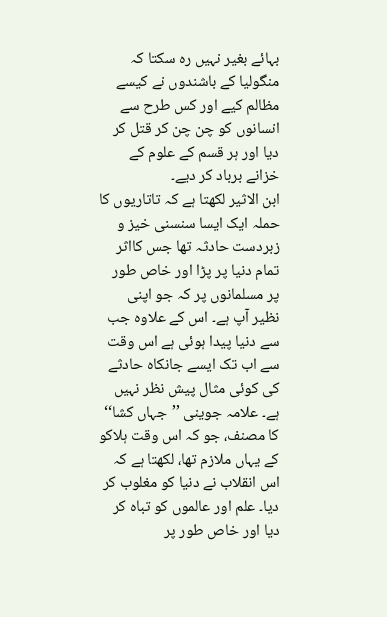بہائے بغیر نہیں رہ سکتا کہ منگولیا کے باشندوں نے کیسے مظالم کیے اور کس طرح سے انسانوں کو چن چن کر قتل کر دیا اور ہر قسم کے علوم کے خزانے برباد کر دیے۔
ابن الاثیر لکھتا ہے کہ تاتاریوں کا حملہ ایک ایسا سنسنی خیز و زبردست حادثہ تھا جس کااثر تمام دنیا پر پڑا اور خاص طور پر مسلمانوں پر کہ جو اپنی نظیر آپ ہے۔ اس کے علاوہ جب سے دنیا پیدا ہوئی ہے اس وقت سے اب تک ایسے جانکاہ حادثے کی کوئی مثال پیش نظر نہیں ہے۔ علامہ جوینی ’’جہاں کشا‘‘ کا مصنف، جو کہ اس وقت ہلاکو کے یہاں ملازم تھا، لکھتا ہے کہ اس انقلاب نے دنیا کو مغلوب کر دیا۔ علم اور عالموں کو تباہ کر دیا اور خاص طور پر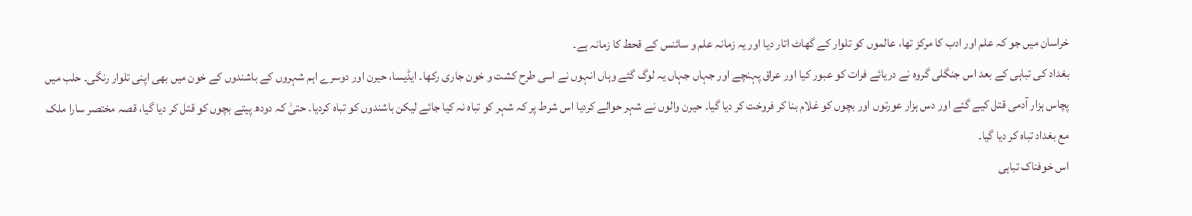خراسان میں جو کہ علم اور ادب کا مرکز تھا، عالموں کو تلوار کے گھاٹ اتار دیا اور یہ زمانہ علم و سائنس کے قحط کا زمانہ ہے۔
بغداد کی تباہی کے بعد اس جنگلی گروہ نے دریائے فرات کو عبور کیا اور عراق پہنچے اور جہاں جہاں یہ لوگ گئے وہاں انہوں نے اسی طرح کشت و خون جاری رکھا۔ ایڈیسا، حیرن اور دوسرے اہم شہروں کے باشندوں کے خون میں بھی اپنی تلوار رنگی۔ حلب میں پچاس ہزار آدمی قتل کیے گئے اور دس ہزار عورتوں اور بچوں کو غلام بنا کر فروخت کر دیا گیا۔ حیرن والوں نے شہر حوالے کردیا اس شرط پر کہ شہر کو تباہ نہ کیا جائے لیکن باشندوں کو تباہ کردیا۔ حتیٰ کہ دودھ پیتے بچوں کو قتل کر دیا گیا، قصہ مختصر سارا ملک مع بغداد تباہ کر دیا گیا۔
اس خوفناک تباہی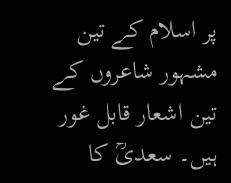پر اسلام کے تین مشہور شاعروں کے تین اشعار قابل غور ہیں۔ سعدیؒ کا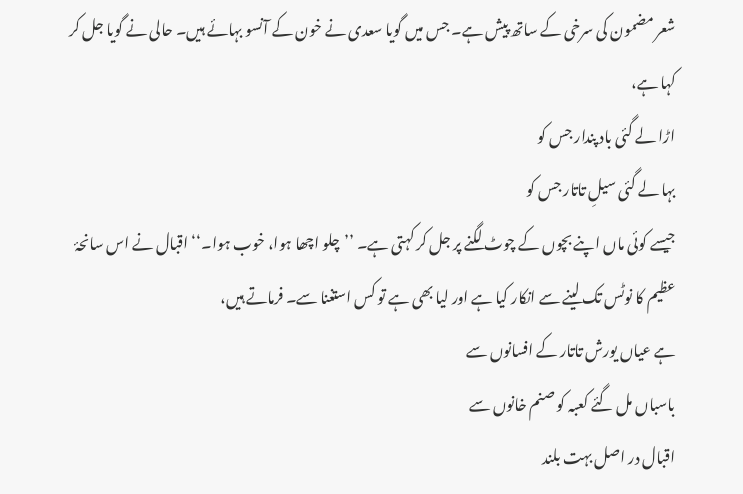شعر مضمون کی سرخی کے ساتھ پیش ہے۔ جس میں گویا سعدی نے خون کے آنسو بہائے ہیں۔ حالی نے گویا جل کر کہا ہے،
اڑا لے گئی باد پندار جس کو
بہا لے گئی سیلِ تاتار جس کو
جیسے کوئی ماں اپنے بچوں کے چوٹ لگنے پر جل کر کہتی ہے۔ ’’چلو اچھا ہوا، خوب ہوا۔‘‘ اقبال نے اس سانحۂ عظیم کا نوٹس تک لینے سے انکار کیا ہے اور لیا بھی ہے تو کس استغنا سے۔ فرماتے ہیں،
ہے عیاں یورش تاتار کے افسانوں سے
باسباں مل گئے کعبہ کو صنم خانوں سے
اقبال در اصل بہت بلند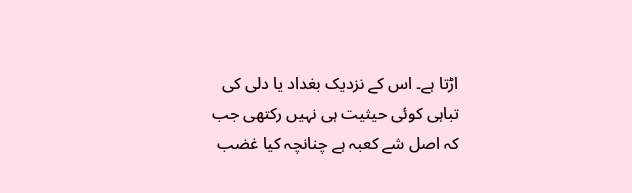اڑتا ہے۔ اس کے نزدیک بغداد یا دلی کی تباہی کوئی حیثیت ہی نہیں رکتھی جب کہ اصل شے کعبہ ہے چنانچہ کیا غضب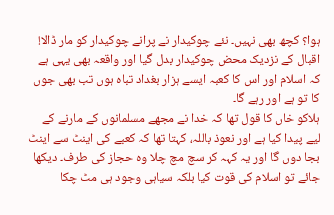ہوا؟ کچھ بھی نہیں۔ نئے چوکیدار نے پرانے چوکیدار کو مار ڈالا! اقبال کے نزدیک محض چوکیدار بدل گیا اور واقعہ بھی یہی ہے کہ اسلام اور اس کا کعبہ ایسے ہزار بغداد تباہ ہوں تب بھی جوں کا تو ہے اور رہے گا۔
ہلاکو خاں کا قول تھا کہ خدا نے مجھے مسلمانوں کے مارنے کے لیے پیدا کیا ہے اور نعوذ باللہ، کہتا تھا کہ کعبے کی اینٹ سے اینٹ بجا دوں گا اور یہ کہہ کر سچ مچ چلا وہ حجاز کی طرف۔ دیکھا جائے تو اسلام کی قوت کیا بلکہ سیاہی وجود ہی مٹ چکا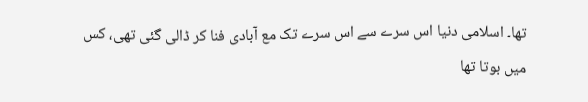تھا۔ اسلامی دنیا اس سرے سے اس سرے تک مع آبادی فنا کر ڈالی گئی تھی، کس میں بوتا تھا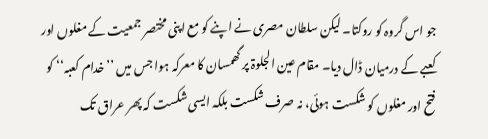جو اس گروہ کو روکتا۔ لیکن سلطان مصری نے اپنے کو مع اپنی مختصر جمعیت کے مغلوں اور کعبے کے درمیان ڈال دیا۔ مقام عین الجلوۃ پر گھمسان کا معرکہ ہوا جس میں ’’خدام کعبہ‘‘ کو فتح اور مغلوں کو شکست ہوئی، نہ صرف شکست بلکہ ایسی شکست کہ پھر عراق تک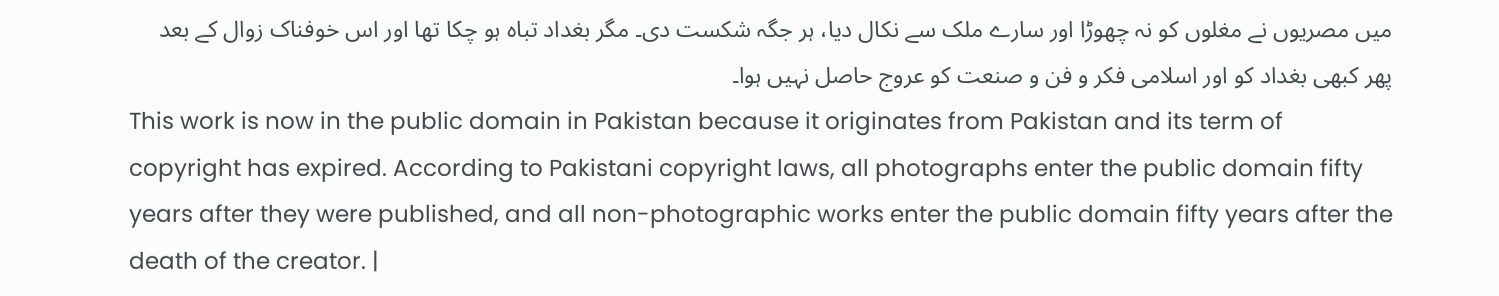میں مصریوں نے مغلوں کو نہ چھوڑا اور سارے ملک سے نکال دیا، ہر جگہ شکست دی۔ مگر بغداد تباہ ہو چکا تھا اور اس خوفناک زوال کے بعد پھر کبھی بغداد کو اور اسلامی فکر و فن و صنعت کو عروج حاصل نہیں ہوا۔
This work is now in the public domain in Pakistan because it originates from Pakistan and its term of copyright has expired. According to Pakistani copyright laws, all photographs enter the public domain fifty years after they were published, and all non-photographic works enter the public domain fifty years after the death of the creator. |